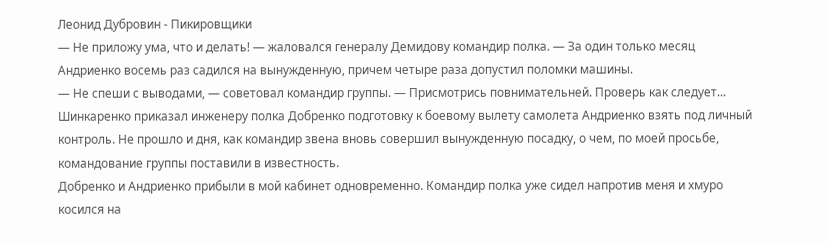Леонид Дубровин - Пикировщики
— Не приложу ума, что и делать! — жаловался генералу Демидову командир полка. — За один только месяц Андриенко восемь раз садился на вынужденную, причем четыре раза допустил поломки машины.
— Не спеши с выводами, — советовал командир группы. — Присмотрись повнимательней. Проверь как следует...
Шинкаренко приказал инженеру полка Добренко подготовку к боевому вылету самолета Андриенко взять под личный контроль. Не прошло и дня, как командир звена вновь совершил вынужденную посадку, о чем, по моей просьбе, командование группы поставили в известность.
Добренко и Андриенко прибыли в мой кабинет одновременно. Командир полка уже сидел напротив меня и хмуро косился на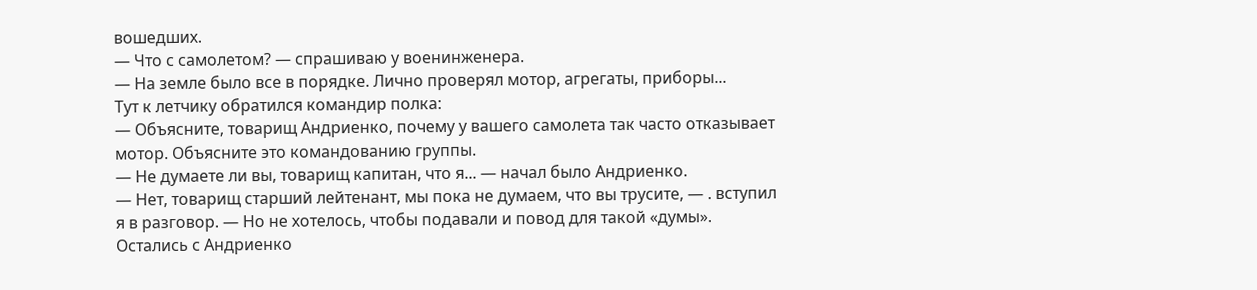вошедших.
— Что с самолетом? — спрашиваю у военинженера.
— На земле было все в порядке. Лично проверял мотор, агрегаты, приборы...
Тут к летчику обратился командир полка:
— Объясните, товарищ Андриенко, почему у вашего самолета так часто отказывает мотор. Объясните это командованию группы.
— Не думаете ли вы, товарищ капитан, что я... — начал было Андриенко.
— Нет, товарищ старший лейтенант, мы пока не думаем, что вы трусите, — . вступил я в разговор. — Но не хотелось, чтобы подавали и повод для такой «думы».
Остались с Андриенко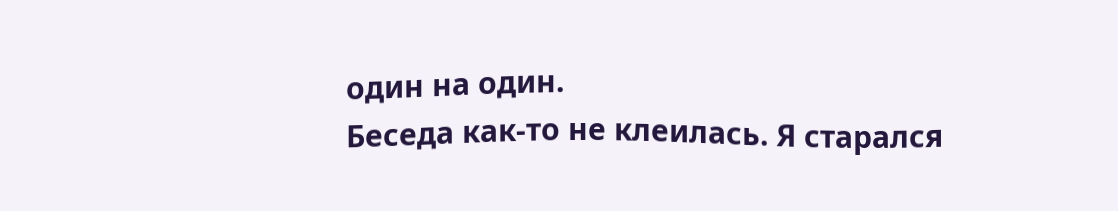один на один.
Беседа как-то не клеилась. Я старался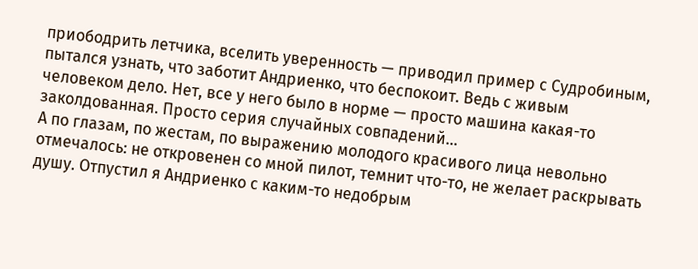приободрить летчика, вселить уверенность — приводил пример с Судробиным, пытался узнать, что заботит Андриенко, что беспокоит. Ведь с живым человеком дело. Нет, все у него было в норме — просто машина какая-то заколдованная. Просто серия случайных совпадений...
А по глазам, по жестам, по выражению молодого красивого лица невольно отмечалось: не откровенен со мной пилот, темнит что-то, не желает раскрывать душу. Отпустил я Андриенко с каким-то недобрым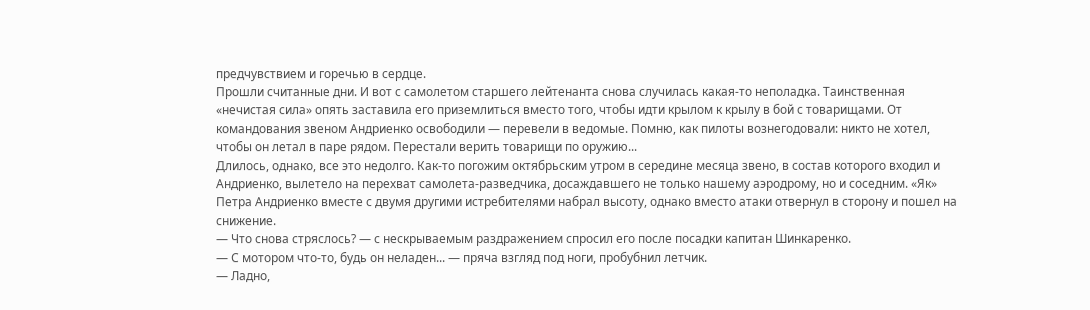предчувствием и горечью в сердце.
Прошли считанные дни. И вот с самолетом старшего лейтенанта снова случилась какая-то неполадка. Таинственная «нечистая сила» опять заставила его приземлиться вместо того, чтобы идти крылом к крылу в бой с товарищами. От командования звеном Андриенко освободили — перевели в ведомые. Помню, как пилоты вознегодовали: никто не хотел, чтобы он летал в паре рядом. Перестали верить товарищи по оружию...
Длилось, однако, все это недолго. Как-то погожим октябрьским утром в середине месяца звено, в состав которого входил и Андриенко, вылетело на перехват самолета-разведчика, досаждавшего не только нашему аэродрому, но и соседним. «Як» Петра Андриенко вместе с двумя другими истребителями набрал высоту, однако вместо атаки отвернул в сторону и пошел на снижение.
— Что снова стряслось? — с нескрываемым раздражением спросил его после посадки капитан Шинкаренко.
— С мотором что-то, будь он неладен... — пряча взгляд под ноги, пробубнил летчик.
— Ладно,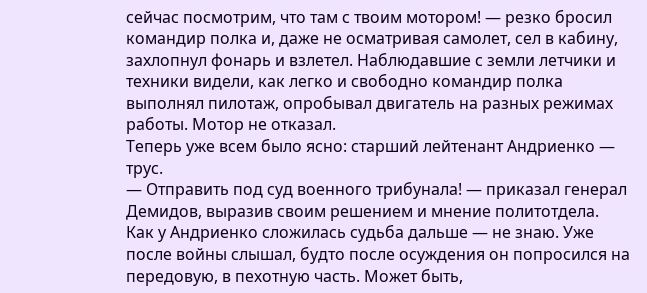сейчас посмотрим, что там с твоим мотором! — резко бросил командир полка и, даже не осматривая самолет, сел в кабину, захлопнул фонарь и взлетел. Наблюдавшие с земли летчики и техники видели, как легко и свободно командир полка выполнял пилотаж, опробывал двигатель на разных режимах работы. Мотор не отказал.
Теперь уже всем было ясно: старший лейтенант Андриенко — трус.
— Отправить под суд военного трибунала! — приказал генерал Демидов, выразив своим решением и мнение политотдела.
Как у Андриенко сложилась судьба дальше — не знаю. Уже после войны слышал, будто после осуждения он попросился на передовую, в пехотную часть. Может быть,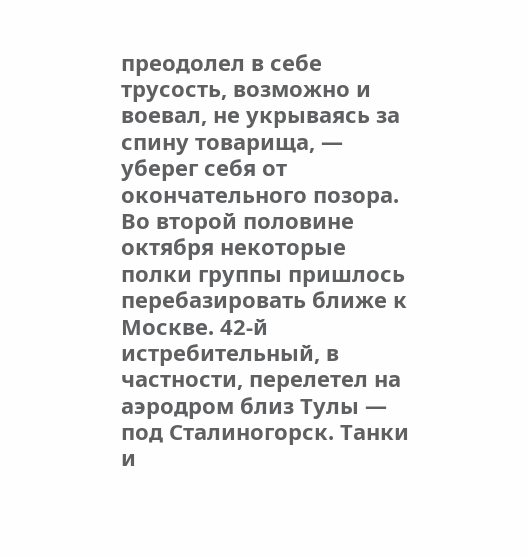преодолел в себе трусость, возможно и воевал, не укрываясь за спину товарища, — уберег себя от окончательного позора.
Во второй половине октября некоторые полки группы пришлось перебазировать ближе к Москве. 42-й истребительный, в частности, перелетел на аэродром близ Тулы — под Сталиногорск. Танки и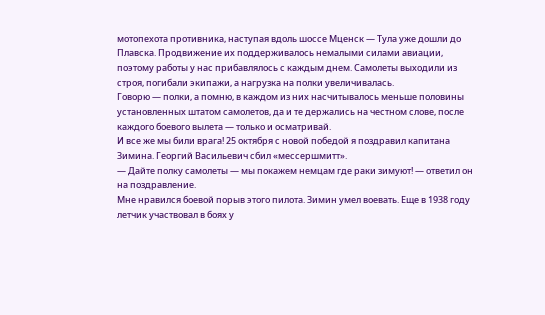мотопехота противника, наступая вдоль шоссе Мценск — Тула уже дошли до Плавска. Продвижение их поддерживалось немалыми силами авиации, поэтому работы у нас прибавлялось с каждым днем. Самолеты выходили из строя, погибали экипажи, а нагрузка на полки увеличивалась.
Говорю — полки, а помню, в каждом из них насчитывалось меньше половины установленных штатом самолетов, да и те держались на честном слове, после каждого боевого вылета — только и осматривай.
И все же мы били врага! 25 октября с новой победой я поздравил капитана Зимина. Георгий Васильевич сбил «мессершмитт».
— Дайте полку самолеты — мы покажем немцам где раки зимуют! — ответил он на поздравление.
Мне нравился боевой порыв этого пилота. Зимин умел воевать. Еще в 1938 году летчик участвовал в боях у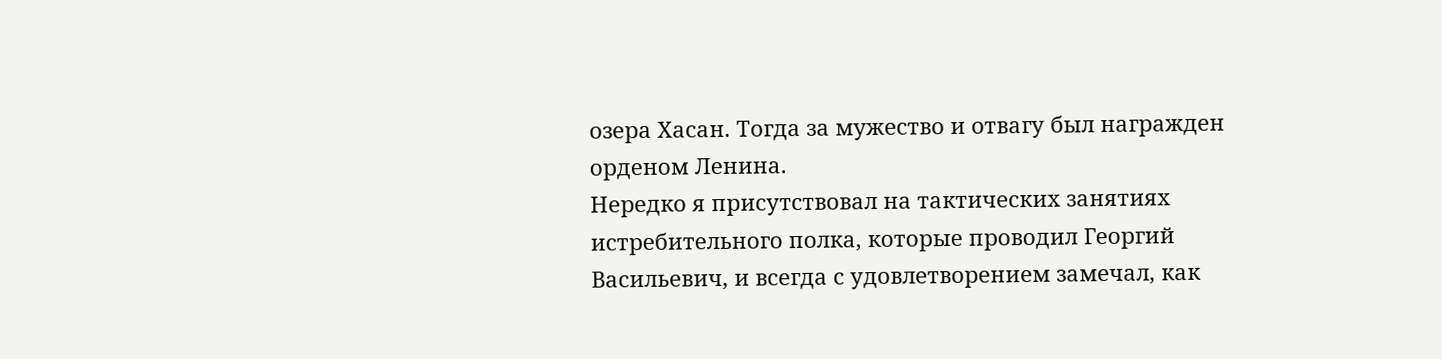озера Хасан. Тогда за мужество и отвагу был награжден орденом Ленина.
Нередко я присутствовал на тактических занятиях истребительного полка, которые проводил Георгий Васильевич, и всегда с удовлетворением замечал, как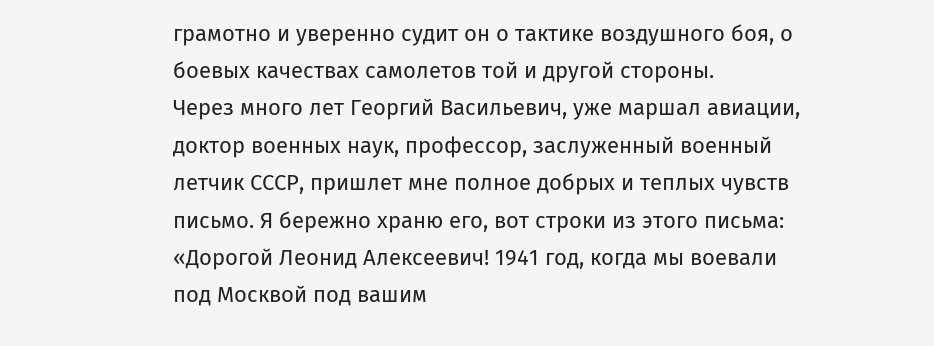грамотно и уверенно судит он о тактике воздушного боя, о боевых качествах самолетов той и другой стороны.
Через много лет Георгий Васильевич, уже маршал авиации, доктор военных наук, профессор, заслуженный военный летчик СССР, пришлет мне полное добрых и теплых чувств письмо. Я бережно храню его, вот строки из этого письма:
«Дорогой Леонид Алексеевич! 1941 год, когда мы воевали под Москвой под вашим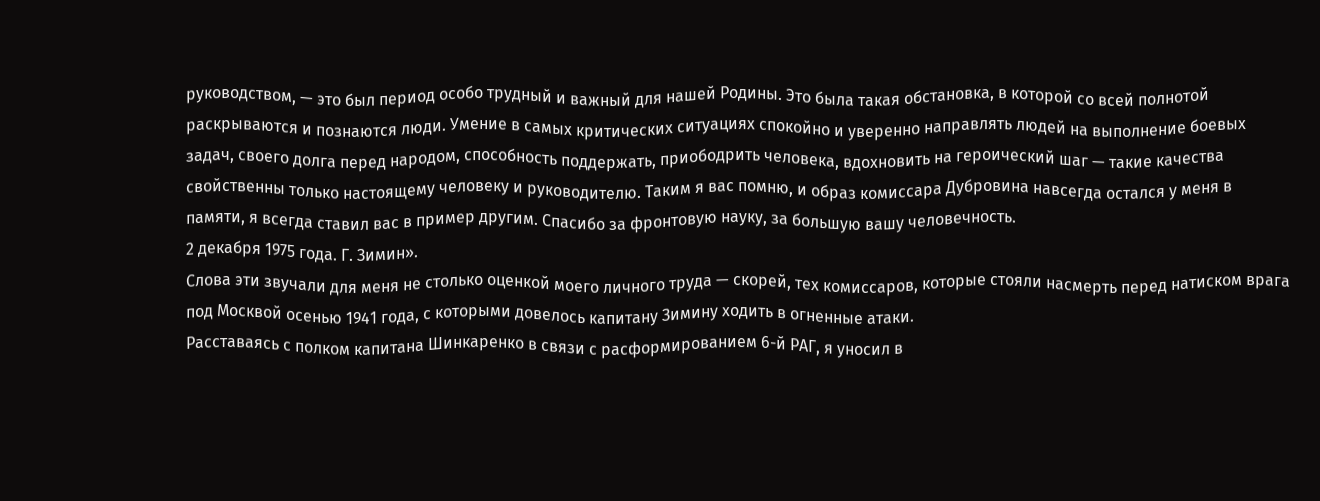руководством, — это был период особо трудный и важный для нашей Родины. Это была такая обстановка, в которой со всей полнотой раскрываются и познаются люди. Умение в самых критических ситуациях спокойно и уверенно направлять людей на выполнение боевых задач, своего долга перед народом, способность поддержать, приободрить человека, вдохновить на героический шаг — такие качества свойственны только настоящему человеку и руководителю. Таким я вас помню, и образ комиссара Дубровина навсегда остался у меня в памяти, я всегда ставил вас в пример другим. Спасибо за фронтовую науку, за большую вашу человечность.
2 декабря 1975 года. Г. Зимин».
Слова эти звучали для меня не столько оценкой моего личного труда — скорей, тех комиссаров, которые стояли насмерть перед натиском врага под Москвой осенью 1941 года, с которыми довелось капитану Зимину ходить в огненные атаки.
Расставаясь с полком капитана Шинкаренко в связи с расформированием 6-й РАГ, я уносил в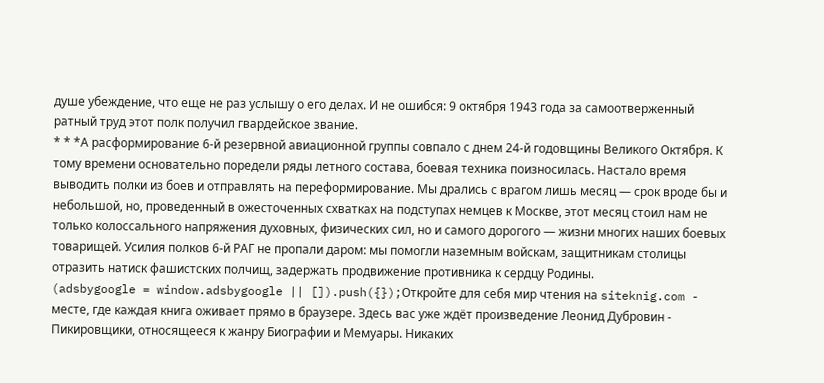душе убеждение, что еще не раз услышу о его делах. И не ошибся: 9 октября 1943 года за самоотверженный ратный труд этот полк получил гвардейское звание.
* * *А расформирование 6-й резервной авиационной группы совпало с днем 24-й годовщины Великого Октября. К тому времени основательно поредели ряды летного состава, боевая техника поизносилась. Настало время выводить полки из боев и отправлять на переформирование. Мы дрались с врагом лишь месяц — срок вроде бы и небольшой, но, проведенный в ожесточенных схватках на подступах немцев к Москве, этот месяц стоил нам не только колоссального напряжения духовных, физических сил, но и самого дорогого — жизни многих наших боевых товарищей. Усилия полков 6-й РАГ не пропали даром: мы помогли наземным войскам, защитникам столицы отразить натиск фашистских полчищ, задержать продвижение противника к сердцу Родины.
(adsbygoogle = window.adsbygoogle || []).push({});Откройте для себя мир чтения на siteknig.com - месте, где каждая книга оживает прямо в браузере. Здесь вас уже ждёт произведение Леонид Дубровин - Пикировщики, относящееся к жанру Биографии и Мемуары. Никаких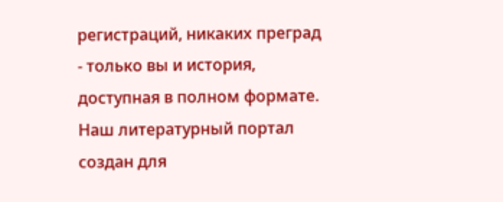регистраций, никаких преград - только вы и история, доступная в полном формате. Наш литературный портал создан для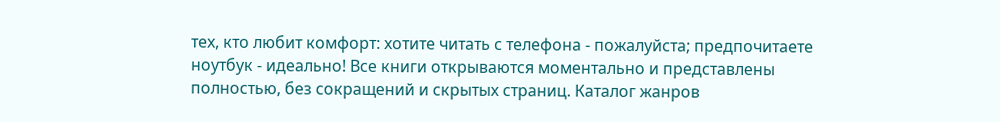тех, кто любит комфорт: хотите читать с телефона - пожалуйста; предпочитаете ноутбук - идеально! Все книги открываются моментально и представлены полностью, без сокращений и скрытых страниц. Каталог жанров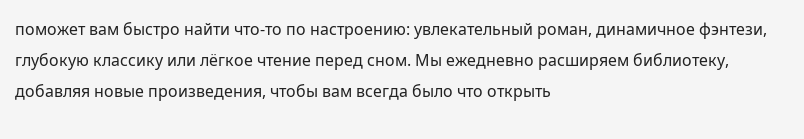поможет вам быстро найти что-то по настроению: увлекательный роман, динамичное фэнтези, глубокую классику или лёгкое чтение перед сном. Мы ежедневно расширяем библиотеку, добавляя новые произведения, чтобы вам всегда было что открыть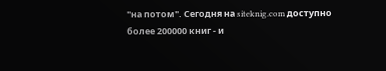"на потом". Сегодня на siteknig.com доступно более 200000 книг - и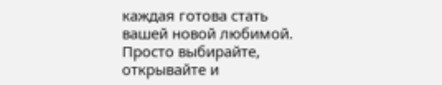каждая готова стать вашей новой любимой. Просто выбирайте, открывайте и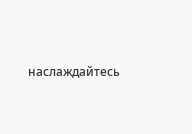наслаждайтесь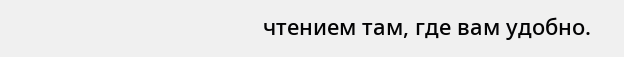чтением там, где вам удобно.